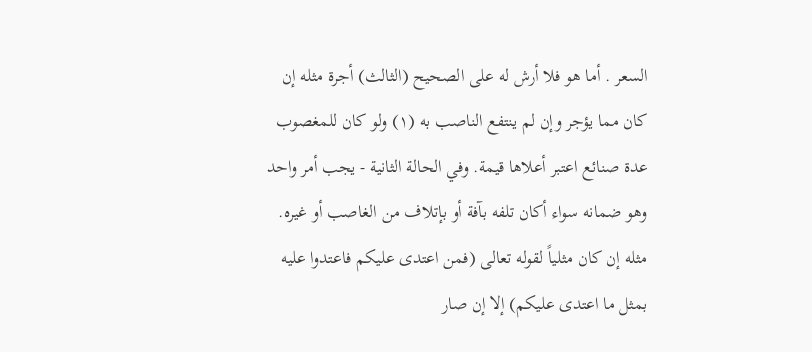السعر . أما هو فلا أرش له على الصحيح (الثالث) أجرة مثله إن كان مما يؤجر وإن لم ينتفع الناصب به (١) ولو كان للمغصوب عدة صنائع اعتبر أعلاها قيمة. وفي الحالة الثانية - يجب أمر واحد وهو ضمانه سواء أكان تلفه بآفة أو بإتلاف من الغاصب أو غيره. مثله إن كان مثلياً لقوله تعالى (فمن اعتدى عليكم فاعتدوا عليه بمثل ما اعتدى عليكم) إلا إن صار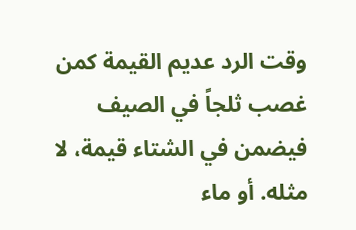وقت الرد عديم القيمة كمن غصب ثلجاً في الصيف فيضمن في الشتاء قيمة، لا مثله. أو ماء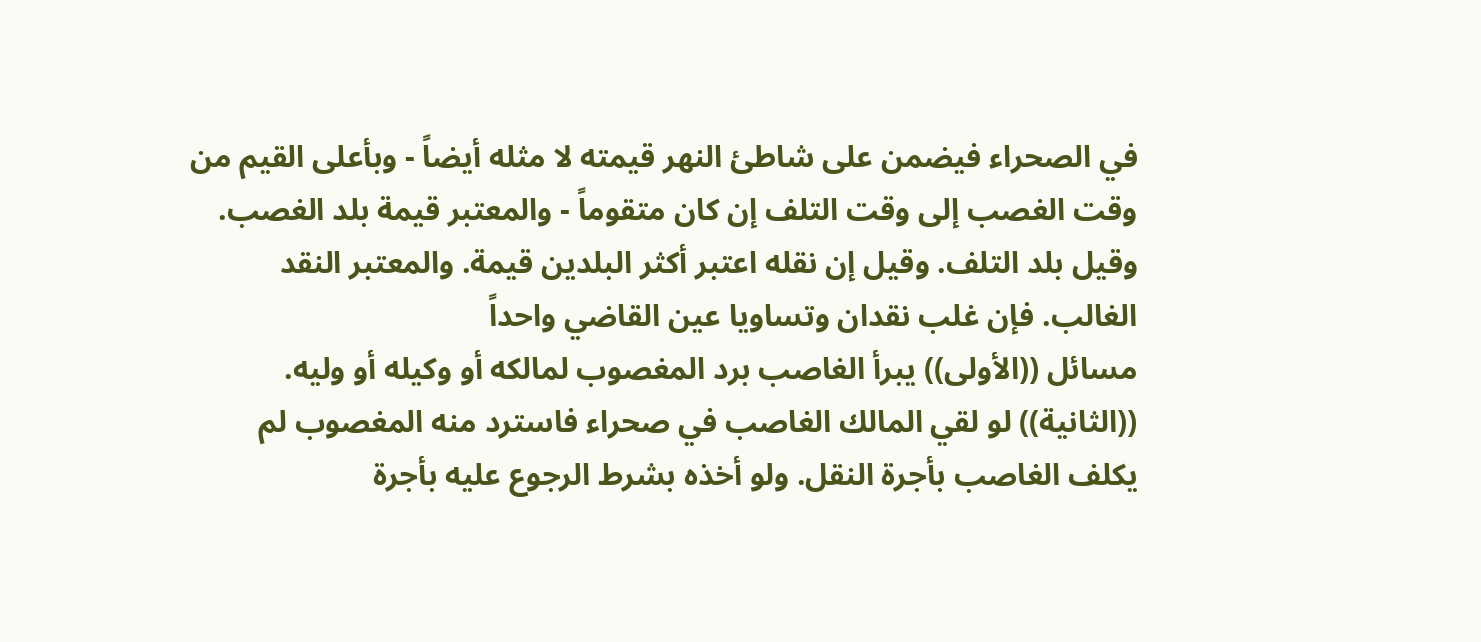في الصحراء فيضمن على شاطئ النهر قيمته لا مثله أيضاً - وبأعلى القيم من وقت الغصب إلى وقت التلف إن كان متقوماً - والمعتبر قيمة بلد الغصب. وقيل بلد التلف. وقيل إن نقله اعتبر أكثر البلدين قيمة. والمعتبر النقد الغالب. فإن غلب نقدان وتساويا عين القاضي واحداً
مسائل ((الأولى)) يبرأ الغاصب برد المغصوب لمالكه أو وكيله أو وليه. ((الثانية)) لو لقي المالك الغاصب في صحراء فاسترد منه المغصوب لم يكلف الغاصب بأجرة النقل. ولو أخذه بشرط الرجوع عليه بأجرة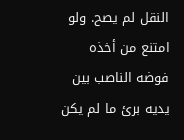النقل لم يصح. ولو امتنع من أخذه فوضه الناصب بين يديه برئ ما لم يكن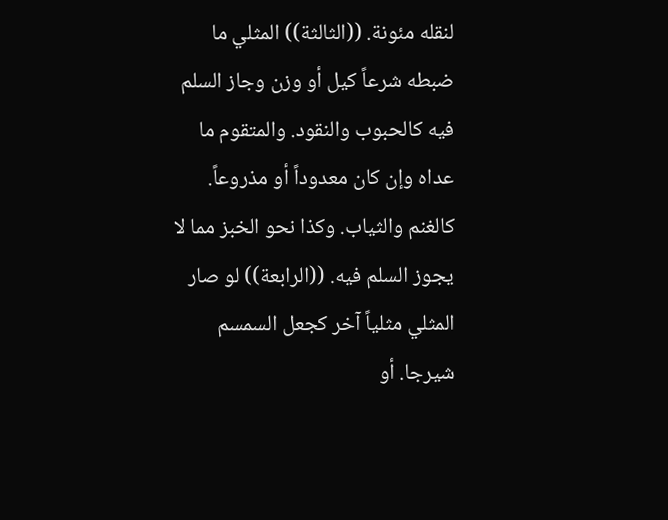لنقله مئونة. ((الثالثة)) المثلي ما ضبطه شرعاً كيل أو وزن وجاز السلم فيه كالحبوب والنقود. والمتقوم ما عداه وإن كان معدوداً أو مذروعاً. كالغنم والثياب. وكذا نحو الخبز مما لا يجوز السلم فيه. ((الرابعة)) لو صار المثلي مثلياً آخر كجعل السمسم شيرجا. أو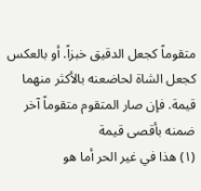متقوماً كجعل الدقيق خبزاً. أو بالعكس كجعل الشاة لحاضعنه بالأكثر منهما قيمة. فإن صار المتقوم متقوماً آخر ضمنه بأقصى قيمة
(١) هذا في غير الحر أما هو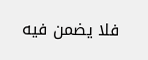فلا يضمن فيه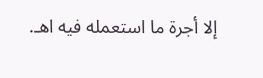إلا أجرة ما استعمله فيه اهـ.